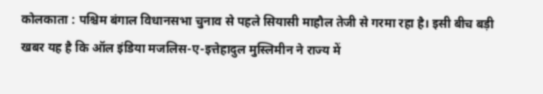कोलकाता : पश्चिम बंगाल विधानसभा चुनाव से पहले सियासी माहौल तेजी से गरमा रहा है। इसी बीच बड़ी खबर यह है कि ऑल इंडिया मजलिस-ए-इत्तेहादुल मुस्लिमीन ने राज्य में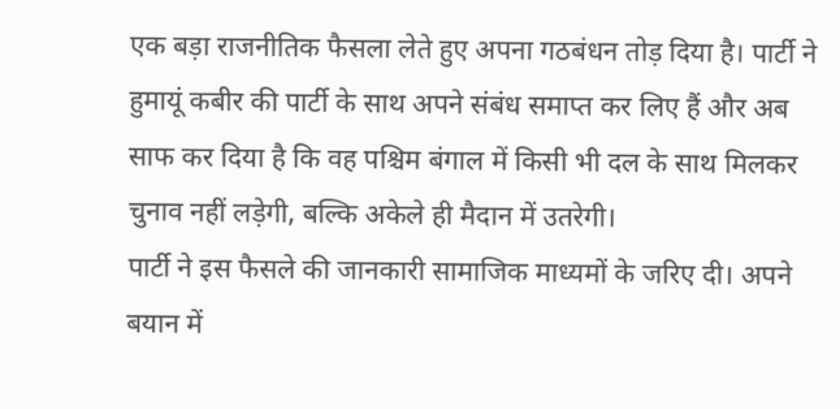एक बड़ा राजनीतिक फैसला लेते हुए अपना गठबंधन तोड़ दिया है। पार्टी ने हुमायूं कबीर की पार्टी के साथ अपने संबंध समाप्त कर लिए हैं और अब साफ कर दिया है कि वह पश्चिम बंगाल में किसी भी दल के साथ मिलकर चुनाव नहीं लड़ेगी, बल्कि अकेले ही मैदान में उतरेगी।
पार्टी ने इस फैसले की जानकारी सामाजिक माध्यमों के जरिए दी। अपने बयान में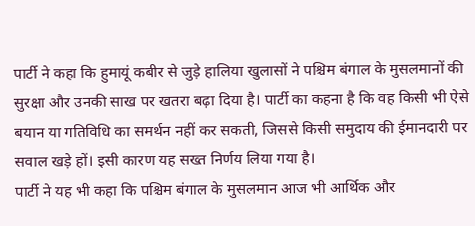पार्टी ने कहा कि हुमायूं कबीर से जुड़े हालिया खुलासों ने पश्चिम बंगाल के मुसलमानों की सुरक्षा और उनकी साख पर खतरा बढ़ा दिया है। पार्टी का कहना है कि वह किसी भी ऐसे बयान या गतिविधि का समर्थन नहीं कर सकती, जिससे किसी समुदाय की ईमानदारी पर सवाल खड़े हों। इसी कारण यह सख्त निर्णय लिया गया है।
पार्टी ने यह भी कहा कि पश्चिम बंगाल के मुसलमान आज भी आर्थिक और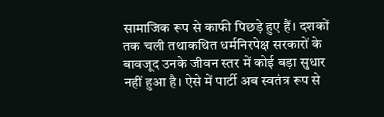सामाजिक रूप से काफी पिछड़े हुए हैं। दशकों तक चली तथाकथित धर्मनिरपेक्ष सरकारों के बावजूद उनके जीवन स्तर में कोई बड़ा सुधार नहीं हुआ है। ऐसे में पार्टी अब स्वतंत्र रूप से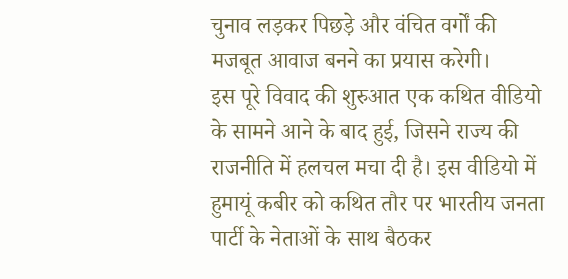चुनाव लड़कर पिछड़े और वंचित वर्गों की मजबूत आवाज बनने का प्रयास करेगी।
इस पूरे विवाद की शुरुआत एक कथित वीडियो के सामने आने के बाद हुई, जिसने राज्य की राजनीति में हलचल मचा दी है। इस वीडियो में हुमायूं कबीर को कथित तौर पर भारतीय जनता पार्टी के नेताओं के साथ बैठकर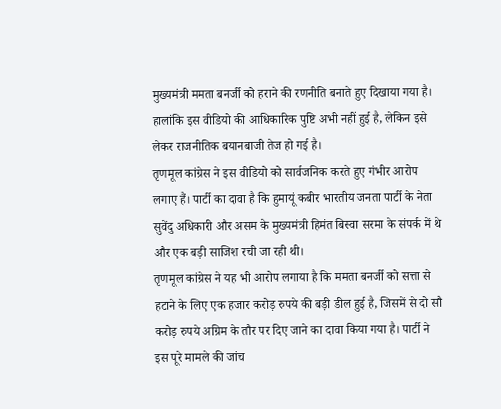मुख्यमंत्री ममता बनर्जी को हराने की रणनीति बनाते हुए दिखाया गया है। हालांकि इस वीडियो की आधिकारिक पुष्टि अभी नहीं हुई है, लेकिन इसे लेकर राजनीतिक बयानबाजी तेज हो गई है।
तृणमूल कांग्रेस ने इस वीडियो को सार्वजनिक करते हुए गंभीर आरोप लगाए हैं। पार्टी का दावा है कि हुमायूं कबीर भारतीय जनता पार्टी के नेता सुवेंदु अधिकारी और असम के मुख्यमंत्री हिमंत बिस्वा सरमा के संपर्क में थे और एक बड़ी साजिश रची जा रही थी।
तृणमूल कांग्रेस ने यह भी आरोप लगाया है कि ममता बनर्जी को सत्ता से हटाने के लिए एक हजार करोड़ रुपये की बड़ी डील हुई है, जिसमें से दो सौ करोड़ रुपये अग्रिम के तौर पर दिए जाने का दावा किया गया है। पार्टी ने इस पूरे मामले की जांच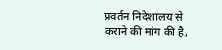प्रवर्तन निदेशालय से कराने की मांग की है,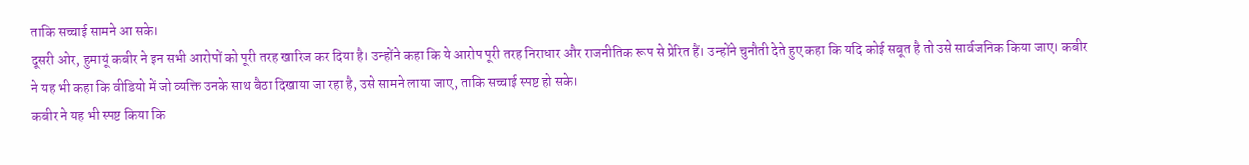ताकि सच्चाई सामने आ सके।
दूसरी ओर, हुमायूं कबीर ने इन सभी आरोपों को पूरी तरह खारिज कर दिया है। उन्होंने कहा कि ये आरोप पूरी तरह निराधार और राजनीतिक रूप से प्रेरित हैं। उन्होंने चुनौती देते हुए कहा कि यदि कोई सबूत है तो उसे सार्वजनिक किया जाए। कबीर ने यह भी कहा कि वीडियो में जो व्यक्ति उनके साथ बैठा दिखाया जा रहा है, उसे सामने लाया जाए, ताकि सच्चाई स्पष्ट हो सके।
कबीर ने यह भी स्पष्ट किया कि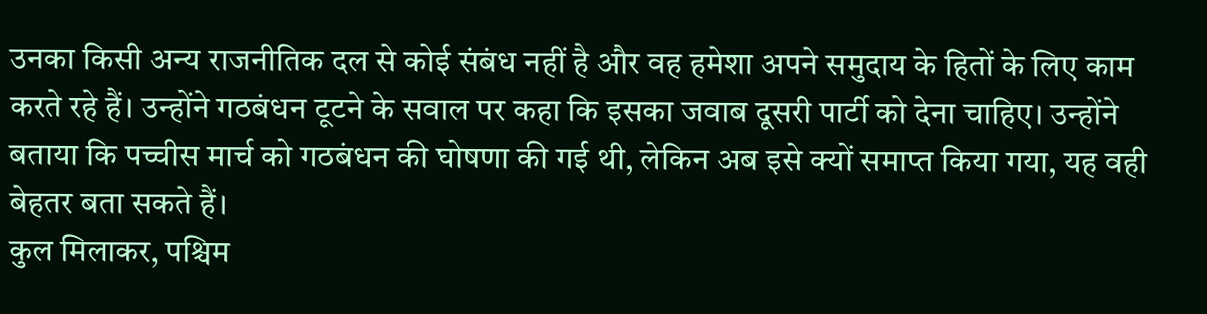उनका किसी अन्य राजनीतिक दल से कोई संबंध नहीं है और वह हमेशा अपने समुदाय के हितों के लिए काम करते रहे हैं। उन्होंने गठबंधन टूटने के सवाल पर कहा कि इसका जवाब दूसरी पार्टी को देना चाहिए। उन्होंने बताया कि पच्चीस मार्च को गठबंधन की घोषणा की गई थी, लेकिन अब इसे क्यों समाप्त किया गया, यह वही बेहतर बता सकते हैं।
कुल मिलाकर, पश्चिम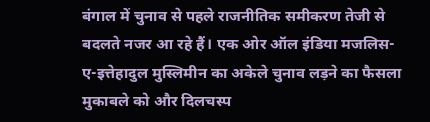बंगाल में चुनाव से पहले राजनीतिक समीकरण तेजी से बदलते नजर आ रहे हैं। एक ओर ऑल इंडिया मजलिस-ए-इत्तेहादुल मुस्लिमीन का अकेले चुनाव लड़ने का फैसला मुकाबले को और दिलचस्प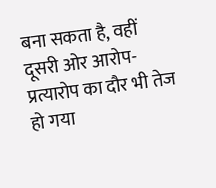बना सकता है, वहीं दूसरी ओर आरोप-प्रत्यारोप का दौर भी तेज हो गया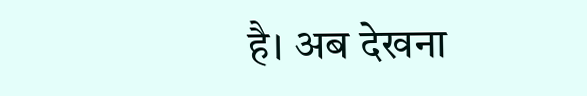है। अब देखना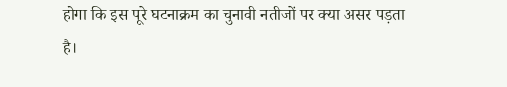होगा कि इस पूरे घटनाक्रम का चुनावी नतीजों पर क्या असर पड़ता है।